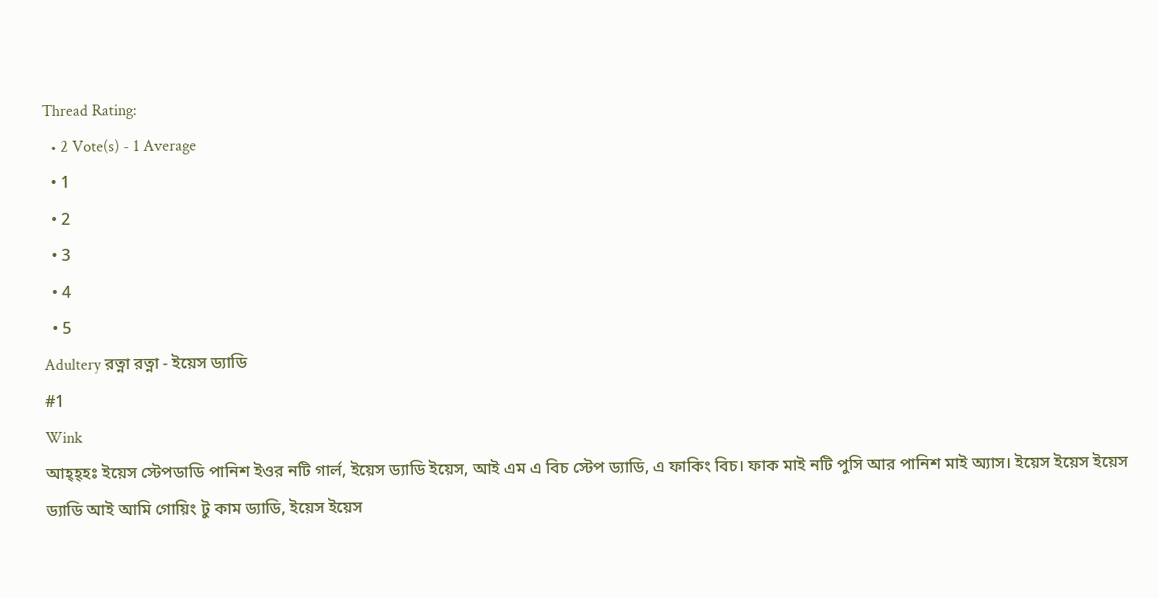Thread Rating:
  • 2 Vote(s) - 1 Average
  • 1
  • 2
  • 3
  • 4
  • 5
Adultery রত্না রত্না - ইয়েস ড্যাডি
#1
Wink
আহ্হ্হঃ ইয়েস স্টেপডাডি পানিশ ইওর নটি গার্ল, ইয়েস ড্যাডি ইয়েস, আই এম এ বিচ স্টেপ ড্যাডি, এ ফাকিং বিচ। ফাক মাই নটি পুসি আর পানিশ মাই অ্যাস। ইয়েস ইয়েস ইয়েস ড্যাডি আই আমি গোয়িং টু কাম ড্যাডি, ইয়েস ইয়েস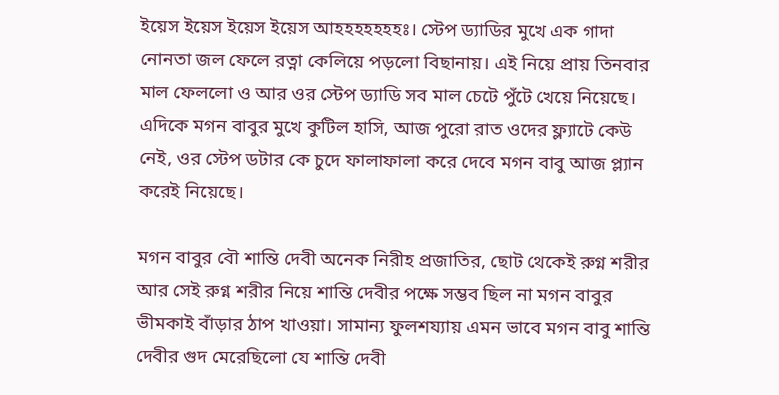ইয়েস ইয়েস ইয়েস ইয়েস আহহহহহহহঃ। স্টেপ ড্যাডির মুখে এক গাদা নোনতা জল ফেলে রত্না কেলিয়ে পড়লো বিছানায়। এই নিয়ে প্রায় তিনবার মাল ফেললো ও আর ওর স্টেপ ড্যাডি সব মাল চেটে পুঁটে খেয়ে নিয়েছে। এদিকে মগন বাবুর মুখে কুটিল হাসি, আজ পুরো রাত ওদের ফ্ল্যাটে কেউ নেই, ওর স্টেপ ডটার কে চুদে ফালাফালা করে দেবে মগন বাবু আজ প্ল্যান করেই নিয়েছে।

মগন বাবুর বৌ শান্তি দেবী অনেক নিরীহ প্রজাতির, ছোট থেকেই রুগ্ন শরীর আর সেই রুগ্ন শরীর নিয়ে শান্তি দেবীর পক্ষে সম্ভব ছিল না মগন বাবুর ভীমকাই বাঁড়ার ঠাপ খাওয়া। সামান্য ফুলশয্যায় এমন ভাবে মগন বাবু শান্তি দেবীর গুদ মেরেছিলো যে শান্তি দেবী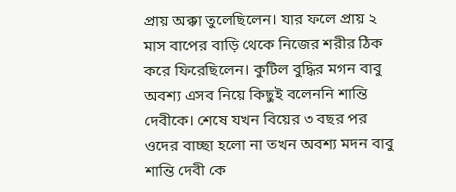প্রায় অক্কা তুলেছিলেন। যার ফলে প্রায় ২ মাস বাপের বাড়ি থেকে নিজের শরীর ঠিক করে ফিরেছিলেন। কুটিল বুদ্ধির মগন বাবু অবশ্য এসব নিয়ে কিছুই বলেননি শান্তি দেবীকে। শেষে যখন বিয়ের ৩ বছর পর ওদের বাচ্ছা হলো না তখন অবশ্য মদন বাবু শান্তি দেবী কে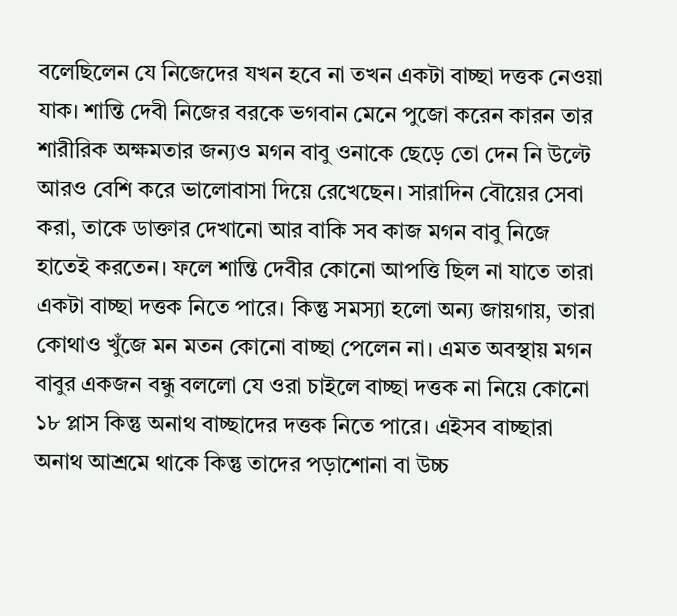বলেছিলেন যে নিজেদের যখন হবে না তখন একটা বাচ্ছা দত্তক নেওয়া যাক। শান্তি দেবী নিজের বরকে ভগবান মেনে পুজো করেন কারন তার শারীরিক অক্ষমতার জন্যও মগন বাবু ওনাকে ছেড়ে তো দেন নি উল্টে আরও বেশি করে ভালোবাসা দিয়ে রেখেছেন। সারাদিন বৌয়ের সেবা করা, তাকে ডাক্তার দেখানো আর বাকি সব কাজ মগন বাবু নিজে হাতেই করতেন। ফলে শান্তি দেবীর কোনো আপত্তি ছিল না যাতে তারা একটা বাচ্ছা দত্তক নিতে পারে। কিন্তু সমস্যা হলো অন্য জায়গায়, তারা কোথাও খুঁজে মন মতন কোনো বাচ্ছা পেলেন না। এমত অবস্থায় মগন বাবুর একজন বন্ধু বললো যে ওরা চাইলে বাচ্ছা দত্তক না নিয়ে কোনো ১৮ প্লাস কিন্তু অনাথ বাচ্ছাদের দত্তক নিতে পারে। এইসব বাচ্ছারা অনাথ আশ্রমে থাকে কিন্তু তাদের পড়াশোনা বা উচ্চ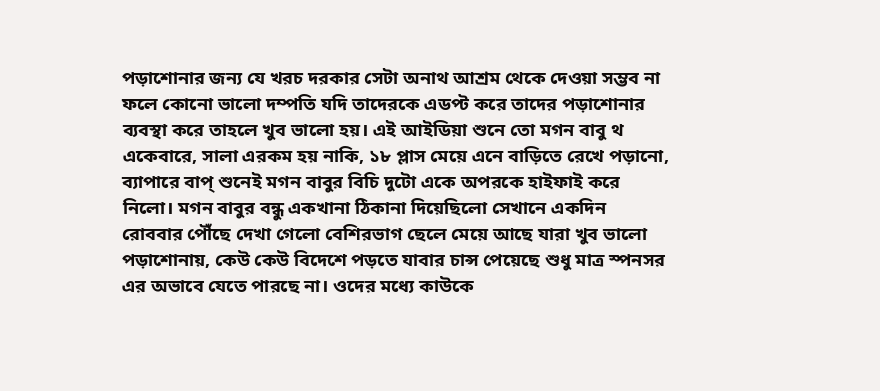পড়াশোনার জন্য যে খরচ দরকার সেটা অনাথ আশ্রম থেকে দেওয়া সম্ভব না ফলে কোনো ভালো দম্পতি যদি তাদেরকে এডপ্ট করে তাদের পড়াশোনার ব্যবস্থা করে তাহলে খুব ভালো হয়। এই আইডিয়া শুনে তো মগন বাবু থ একেবারে, সালা এরকম হয় নাকি, ১৮ প্লাস মেয়ে এনে বাড়িতে রেখে পড়ানো, ব্যাপারে বাপ্ শুনেই মগন বাবুর বিচি দুটো একে অপরকে হাইফাই করে নিলো। মগন বাবুর বন্ধু একখানা ঠিকানা দিয়েছিলো সেখানে একদিন রোববার পৌঁছে দেখা গেলো বেশিরভাগ ছেলে মেয়ে আছে যারা খুব ভালো পড়াশোনায়, কেউ কেউ বিদেশে পড়তে যাবার চান্স পেয়েছে শুধু মাত্র স্পনসর এর অভাবে যেতে পারছে না। ওদের মধ্যে কাউকে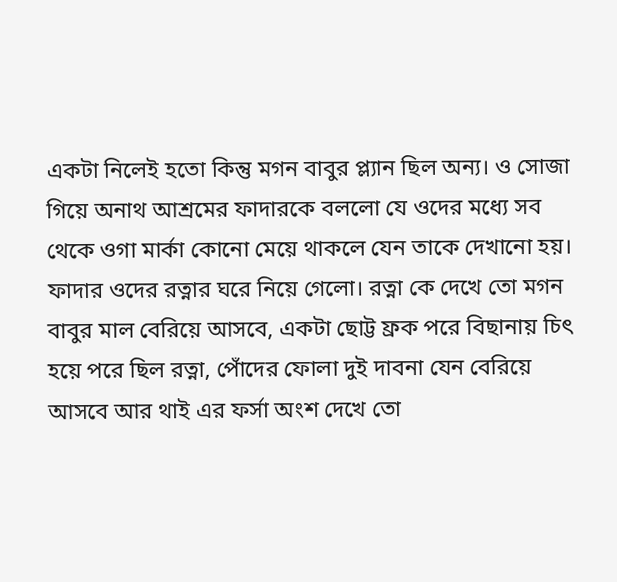একটা নিলেই হতো কিন্তু মগন বাবুর প্ল্যান ছিল অন্য। ও সোজা গিয়ে অনাথ আশ্রমের ফাদারকে বললো যে ওদের মধ্যে সব থেকে ওগা মার্কা কোনো মেয়ে থাকলে যেন তাকে দেখানো হয়। ফাদার ওদের রত্নার ঘরে নিয়ে গেলো। রত্না কে দেখে তো মগন বাবুর মাল বেরিয়ে আসবে, একটা ছোট্ট ফ্রক পরে বিছানায় চিৎ হয়ে পরে ছিল রত্না, পোঁদের ফোলা দুই দাবনা যেন বেরিয়ে আসবে আর থাই এর ফর্সা অংশ দেখে তো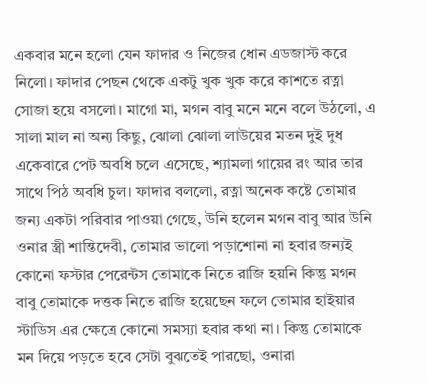একবার মনে হলো যেন ফাদার ও নিজের ধোন এডজাস্ট করে নিলো। ফাদার পেছন থেকে একটু খুক খুক করে কাশতে রত্না সোজা হয়ে বসলো। মাগো মা, মগন বাবু মনে মনে বলে উঠলো, এ সালা মাল না অন্য কিছু, ঝোলা ঝোলা লাউয়ের মতন দুই দুধ একেবারে পেট অবধি চলে এসেছে, শ্যামলা গায়ের রং আর তার সাথে পিঠ অবধি চুল। ফাদার বললো, রত্না অনেক কষ্টে তোমার জন্য একটা পরিবার পাওয়া গেছে, উনি হলেন মগন বাবু আর উনি ওনার স্ত্রী শান্তিদেবী, তোমার ভালো পড়াশোনা না হবার জন্যই কোনো ফস্টার পেরেন্টস তোমাকে নিতে রাজি হয়নি কিন্তু মগন বাবু তোমাকে দত্তক নিতে রাজি হয়েছেন ফলে তোমার হাইয়ার স্টাডিস এর ক্ষেত্রে কোনো সমস্যা হবার কথা না। কিন্তু তোমাকে মন দিয়ে পড়তে হবে সেটা বুঝতেই পারছো, ওনারা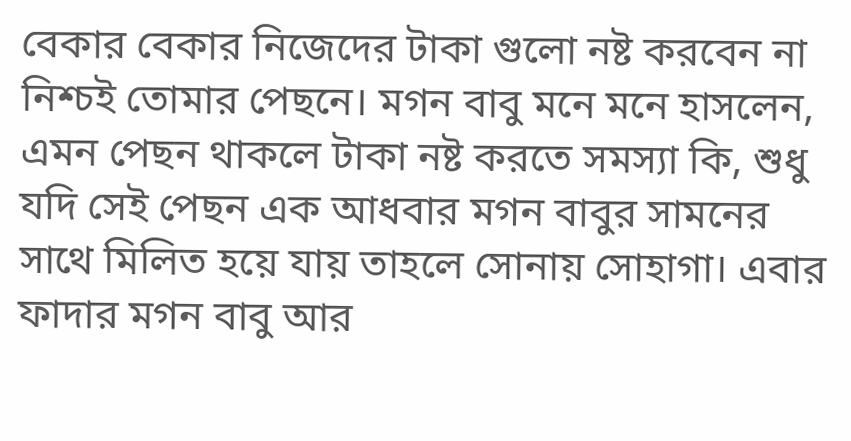বেকার বেকার নিজেদের টাকা গুলো নষ্ট করবেন না নিশ্চই তোমার পেছনে। মগন বাবু মনে মনে হাসলেন, এমন পেছন থাকলে টাকা নষ্ট করতে সমস্যা কি, শুধু যদি সেই পেছন এক আধবার মগন বাবুর সামনের সাথে মিলিত হয়ে যায় তাহলে সোনায় সোহাগা। এবার ফাদার মগন বাবু আর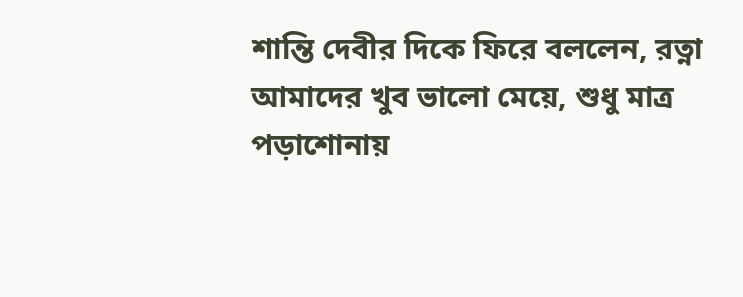শান্তি দেবীর দিকে ফিরে বললেন, রত্না আমাদের খুব ভালো মেয়ে, শুধু মাত্র পড়াশোনায়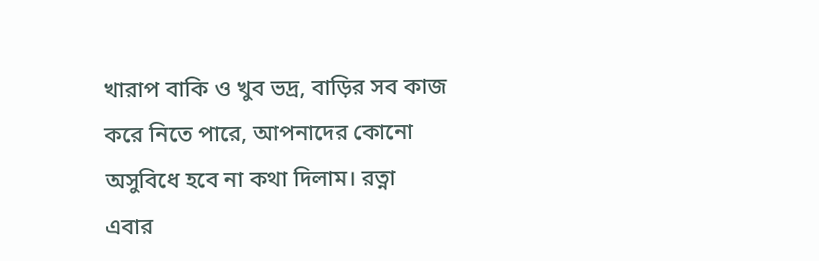খারাপ বাকি ও খুব ভদ্র, বাড়ির সব কাজ করে নিতে পারে, আপনাদের কোনো অসুবিধে হবে না কথা দিলাম। রত্না এবার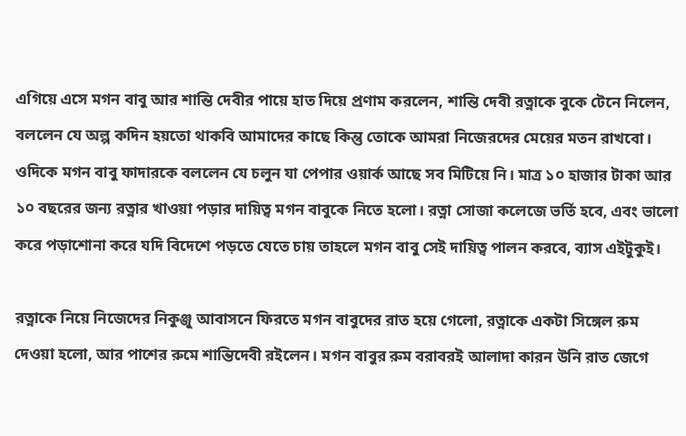এগিয়ে এসে মগন বাবু আর শান্তি দেবীর পায়ে হাত দিয়ে প্রণাম করলেন, শান্তি দেবী রত্নাকে বুকে টেনে নিলেন, বললেন যে অল্প কদিন হয়তো থাকবি আমাদের কাছে কিন্তু তোকে আমরা নিজেরদের মেয়ের মতন রাখবো। ওদিকে মগন বাবু ফাদারকে বললেন যে চলুন যা পেপার ওয়ার্ক আছে সব মিটিয়ে নি। মাত্র ১০ হাজার টাকা আর ১০ বছরের জন্য রত্নার খাওয়া পড়ার দায়িত্ব মগন বাবুকে নিতে হলো। রত্না সোজা কলেজে ভর্তি হবে, এবং ভালো করে পড়াশোনা করে যদি বিদেশে পড়তে যেতে চায় তাহলে মগন বাবু সেই দায়িত্ব পালন করবে, ব্যাস এইটুকুই।

রত্নাকে নিয়ে নিজেদের নিকুঞ্জু আবাসনে ফিরতে মগন বাবুদের রাত হয়ে গেলো, রত্নাকে একটা সিঙ্গেল রুম দেওয়া হলো, আর পাশের রুমে শান্তিদেবী রইলেন। মগন বাবুর রুম বরাবরই আলাদা কারন উনি রাত জেগে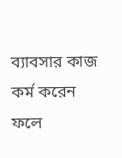ব্যাবসার কাজ কর্ম করেন ফলে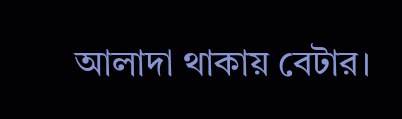আলাদা থাকায় বেটার।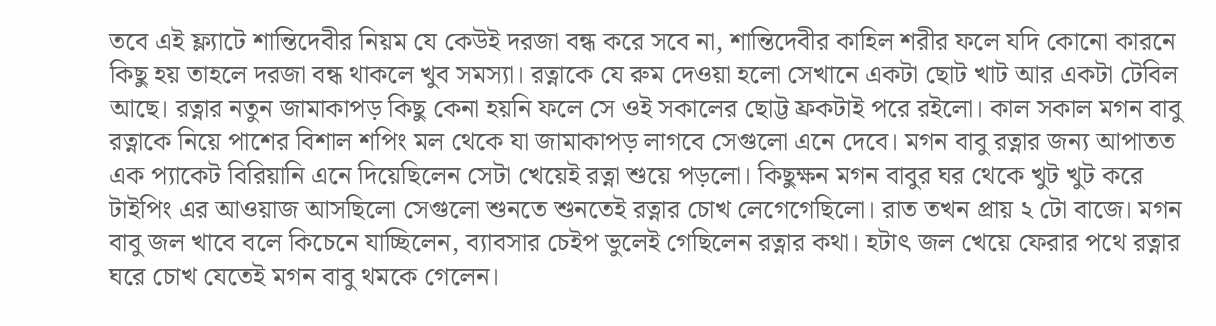তবে এই ফ্ল্যাটে শান্তিদেবীর নিয়ম যে কেউই দরজা বন্ধ করে সবে না, শান্তিদেবীর কাহিল শরীর ফলে যদি কোনো কারনে কিছু হয় তাহলে দরজা বন্ধ থাকলে খুব সমস্যা। রত্নাকে যে রুম দেওয়া হলো সেখানে একটা ছোট খাট আর একটা টেবিল আছে। রত্নার নতুন জামাকাপড় কিছু কেনা হয়নি ফলে সে ওই সকালের ছোট্ট ফ্রকটাই পরে রইলো। কাল সকাল মগন বাবু রত্নাকে নিয়ে পাশের বিশাল শপিং মল থেকে যা জামাকাপড় লাগবে সেগুলো এনে দেবে। মগন বাবু রত্নার জন্য আপাতত এক প্যাকেট বিরিয়ানি এনে দিয়েছিলেন সেটা খেয়েই রত্না শুয়ে পড়লো। কিছুক্ষন মগন বাবুর ঘর থেকে খুট খুট করে টাইপিং এর আওয়াজ আসছিলো সেগুলো শুনতে শুনতেই রত্নার চোখ লেগেগেছিলো। রাত তখন প্রায় ২ টো বাজে। মগন বাবু জল খাবে বলে কিচেনে যাচ্ছিলেন, ব্যাবসার চেইপ ভুলেই গেছিলেন রত্নার কথা। হটাৎ জল খেয়ে ফেরার পথে রত্নার ঘরে চোখ যেতেই মগন বাবু থমকে গেলেন।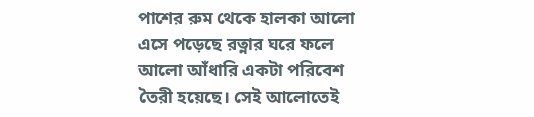পাশের রুম থেকে হালকা আলো এসে পড়েছে রত্নার ঘরে ফলে আলো আঁধারি একটা পরিবেশ তৈরী হয়েছে। সেই আলোতেই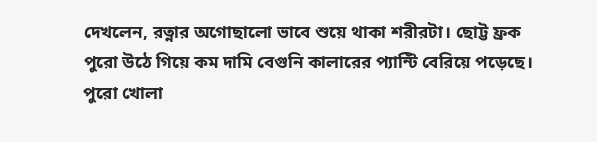দেখলেন, রত্নার অগোছালো ভাবে শুয়ে থাকা শরীরটা। ছোট্ট ফ্রক পুরো উঠে গিয়ে কম দামি বেগুনি কালারের প্যান্টি বেরিয়ে পড়েছে। পুরো খোলা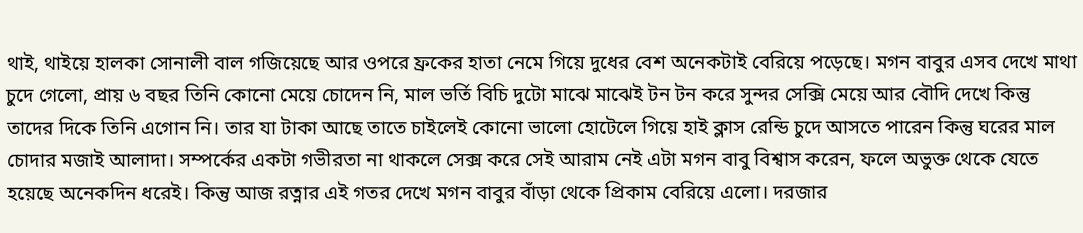থাই, থাইয়ে হালকা সোনালী বাল গজিয়েছে আর ওপরে ফ্রকের হাতা নেমে গিয়ে দুধের বেশ অনেকটাই বেরিয়ে পড়েছে। মগন বাবুর এসব দেখে মাথা চুদে গেলো, প্রায় ৬ বছর তিনি কোনো মেয়ে চোদেন নি, মাল ভর্তি বিচি দুটো মাঝে মাঝেই টন টন করে সুন্দর সেক্সি মেয়ে আর বৌদি দেখে কিন্তু তাদের দিকে তিনি এগোন নি। তার যা টাকা আছে তাতে চাইলেই কোনো ভালো হোটেলে গিয়ে হাই ক্লাস রেন্ডি চুদে আসতে পারেন কিন্তু ঘরের মাল চোদার মজাই আলাদা। সম্পর্কের একটা গভীরতা না থাকলে সেক্স করে সেই আরাম নেই এটা মগন বাবু বিশ্বাস করেন, ফলে অভুক্ত থেকে যেতে হয়েছে অনেকদিন ধরেই। কিন্তু আজ রত্নার এই গতর দেখে মগন বাবুর বাঁড়া থেকে প্রিকাম বেরিয়ে এলো। দরজার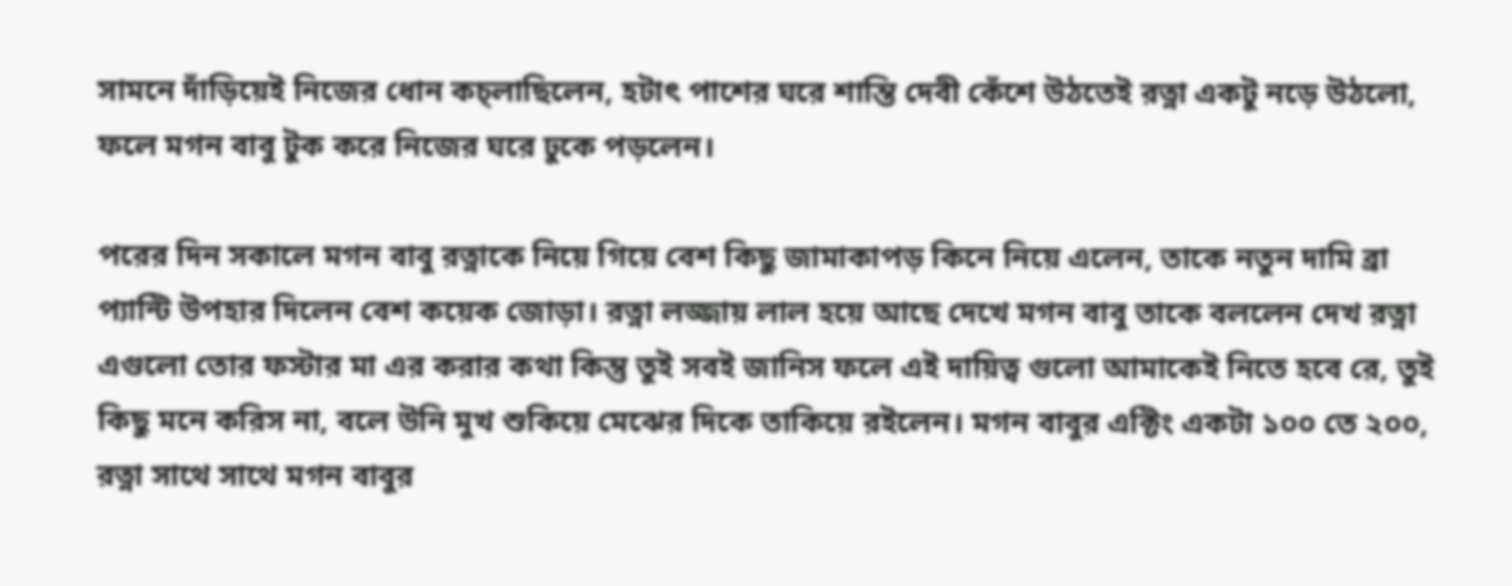সামনে দাঁড়িয়েই নিজের ধোন কচ্লাছিলেন, হটাৎ পাশের ঘরে শান্তি দেবী কেঁশে উঠতেই রত্না একটু নড়ে উঠলো, ফলে মগন বাবু টুক করে নিজের ঘরে ঢুকে পড়লেন।

পরের দিন সকালে মগন বাবু রত্নাকে নিয়ে গিয়ে বেশ কিছু জামাকাপড় কিনে নিয়ে এলেন, তাকে নতুন দামি ব্রা প্যান্টি উপহার দিলেন বেশ কয়েক জোড়া। রত্না লজ্জায় লাল হয়ে আছে দেখে মগন বাবু তাকে বললেন দেখ রত্না এগুলো তোর ফস্টার মা এর করার কথা কিন্তু তুই সবই জানিস ফলে এই দায়িত্ব গুলো আমাকেই নিতে হবে রে, তুই কিছু মনে করিস না, বলে উনি মুখ শুকিয়ে মেঝের দিকে তাকিয়ে রইলেন। মগন বাবুর এক্টিং একটা ১০০ তে ২০০, রত্না সাথে সাথে মগন বাবুর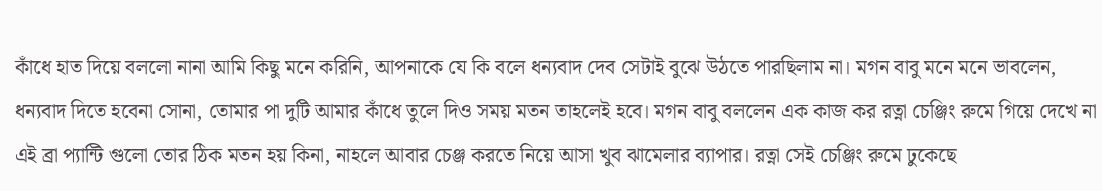কাঁধে হাত দিয়ে বললো নানা আমি কিছু মনে করিনি, আপনাকে যে কি বলে ধন্যবাদ দেব সেটাই বুঝে উঠতে পারছিলাম না। মগন বাবু মনে মনে ভাবলেন, ধন্যবাদ দিতে হবেনা সোনা, তোমার পা দুটি আমার কাঁধে তুলে দিও সময় মতন তাহলেই হবে। মগন বাবু বললেন এক কাজ কর রত্না চেঞ্জিং রুমে গিয়ে দেখে না এই ব্রা প্যান্টি গুলো তোর ঠিক মতন হয় কিনা, নাহলে আবার চেঞ্জ করতে নিয়ে আসা খুব ঝামেলার ব্যাপার। রত্না সেই চেঞ্জিং রুমে ঢুকেছে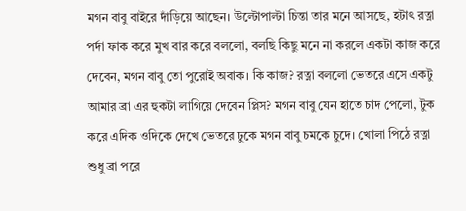মগন বাবু বাইরে দাঁড়িয়ে আছেন। উল্টোপাল্টা চিন্তা তার মনে আসছে, হটাৎ রত্না পর্দা ফাক করে মুখ বার করে বললো, বলছি কিছু মনে না করলে একটা কাজ করে দেবেন, মগন বাবু তো পুরোই অবাক। কি কাজ? রত্না বললো ভেতরে এসে একটু আমার ব্রা এর হুকটা লাগিয়ে দেবেন প্লিস? মগন বাবু যেন হাতে চাদ পেলো, টুক করে এদিক ওদিকে দেখে ভেতরে ঢুকে মগন বাবু চমকে চুদে। খোলা পিঠে রত্না শুধু ব্রা পরে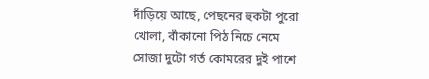দাঁড়িয়ে আছে, পেছনের হুকটা পুরো খোলা, বাঁকানো পিঠ নিচে নেমে সোজা দুটো গর্ত কোমরের দুই পাশে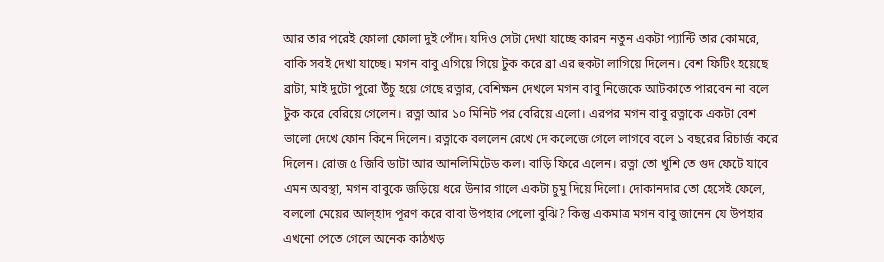আর তার পরেই ফোলা ফোলা দুই পোঁদ। যদিও সেটা দেখা যাচ্ছে কারন নতুন একটা প্যান্টি তার কোমরে, বাকি সবই দেখা যাচ্ছে। মগন বাবু এগিয়ে গিয়ে টুক করে ব্রা এর হুকটা লাগিয়ে দিলেন। বেশ ফিটিং হয়েছে ব্রাটা, মাই দুটো পুরো উঁচু হয়ে গেছে রত্নার, বেশিক্ষন দেখলে মগন বাবু নিজেকে আটকাতে পারবেন না বলে টুক করে বেরিয়ে গেলেন। রত্না আর ১০ মিনিট পর বেরিয়ে এলো। এরপর মগন বাবু রত্নাকে একটা বেশ ভালো দেখে ফোন কিনে দিলেন। রত্নাকে বললেন রেখে দে কলেজে গেলে লাগবে বলে ১ বছরের রিচার্জ করে দিলেন। রোজ ৫ জিবি ডাটা আর আনলিমিটেড কল। বাড়ি ফিরে এলেন। রত্না তো খুশি তে গুদ ফেটে যাবে এমন অবস্থা, মগন বাবুকে জড়িয়ে ধরে উনার গালে একটা চুমু দিয়ে দিলো। দোকানদার তো হেসেই ফেলে, বললো মেয়ের আল্হাদ পূরণ করে বাবা উপহার পেলো বুঝি? কিন্তু একমাত্র মগন বাবু জানেন যে উপহার এখনো পেতে গেলে অনেক কাঠখড়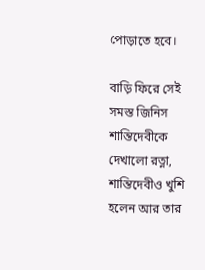পোড়াতে হবে।

বাড়ি ফিরে সেই সমস্ত জিনিস শান্তিদেবীকে দেখালো রত্না, শান্তিদেবীও খুশি হলেন আর তার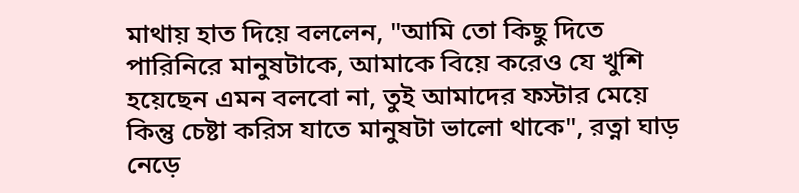মাথায় হাত দিয়ে বললেন, "আমি তো কিছু দিতে পারিনিরে মানুষটাকে, আমাকে বিয়ে করেও যে খুশি হয়েছেন এমন বলবো না, তুই আমাদের ফস্টার মেয়ে কিন্তু চেষ্টা করিস যাতে মানুষটা ভালো থাকে", রত্না ঘাড় নেড়ে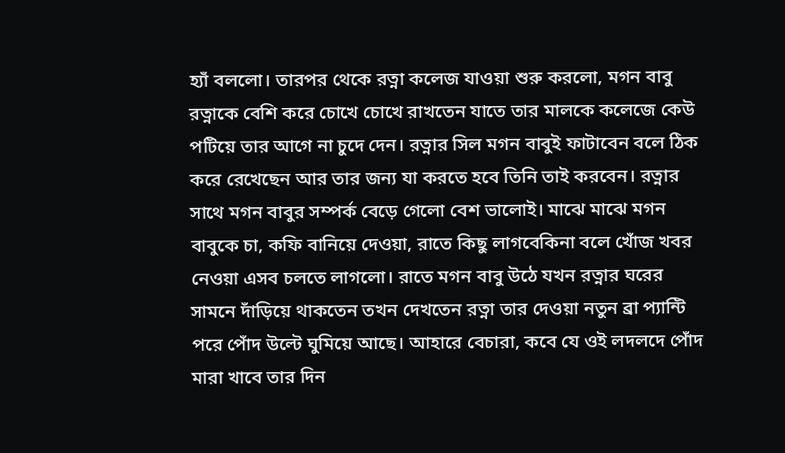হ্যাঁ বললো। তারপর থেকে রত্না কলেজ যাওয়া শুরু করলো, মগন বাবু রত্নাকে বেশি করে চোখে চোখে রাখতেন যাতে তার মালকে কলেজে কেউ পটিয়ে তার আগে না চুদে দেন। রত্নার সিল মগন বাবুই ফাটাবেন বলে ঠিক করে রেখেছেন আর তার জন্য যা করতে হবে তিনি তাই করবেন। রত্নার সাথে মগন বাবুর সম্পর্ক বেড়ে গেলো বেশ ভালোই। মাঝে মাঝে মগন বাবুকে চা, কফি বানিয়ে দেওয়া, রাতে কিছু লাগবেকিনা বলে খোঁজ খবর নেওয়া এসব চলতে লাগলো। রাতে মগন বাবু উঠে যখন রত্নার ঘরের সামনে দাঁড়িয়ে থাকতেন তখন দেখতেন রত্না তার দেওয়া নতুন ব্রা প্যান্টি পরে পোঁদ উল্টে ঘুমিয়ে আছে। আহারে বেচারা, কবে যে ওই লদলদে পোঁদ মারা খাবে তার দিন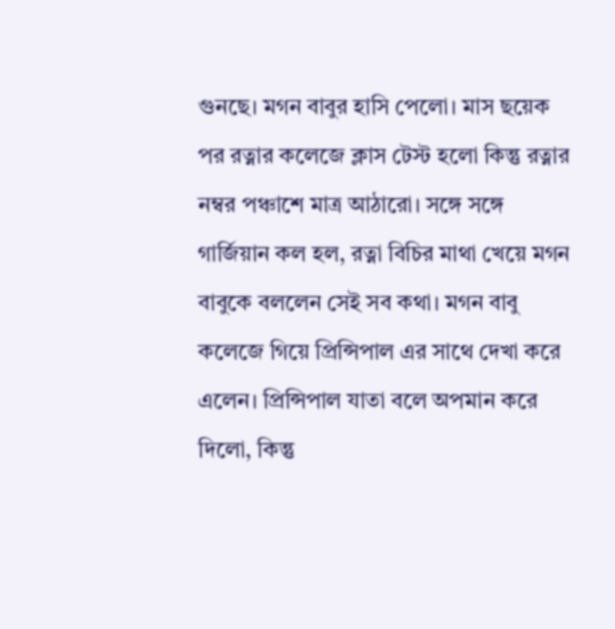গুনছে। মগন বাবুর হাসি পেলো। মাস ছয়েক পর রত্নার কলেজে ক্লাস টেস্ট হলো কিন্তু রত্নার নম্বর পঞ্চাশে মাত্র আঠারো। সঙ্গে সঙ্গে গার্জিয়ান কল হল, রত্না বিচির মাথা খেয়ে মগন বাবুকে বললেন সেই সব কথা। মগন বাবু কলেজে গিয়ে প্রিন্সিপাল এর সাথে দেখা করে এলেন। প্রিন্সিপাল যাতা বলে অপমান করে দিলো, কিন্তু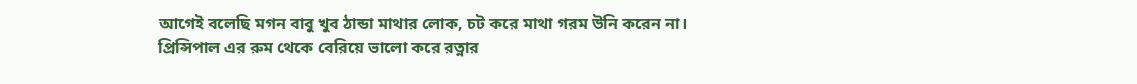আগেই বলেছি মগন বাবু খুব ঠান্ডা মাথার লোক, চট করে মাথা গরম উনি করেন না। প্রিন্সিপাল এর রুম থেকে বেরিয়ে ভালো করে রত্নার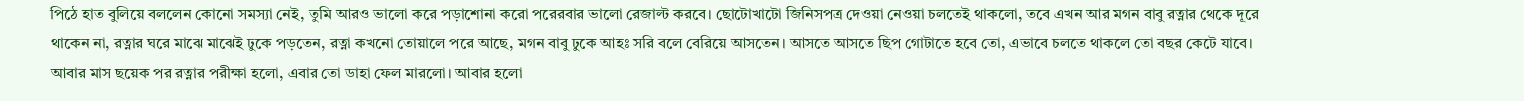পিঠে হাত বুলিয়ে বললেন কোনো সমস্যা নেই, তুমি আরও ভালো করে পড়াশোনা করো পরেরবার ভালো রেজাল্ট করবে। ছোটোখাটো জিনিসপত্র দেওয়া নেওয়া চলতেই থাকলো, তবে এখন আর মগন বাবু রত্নার থেকে দূরে থাকেন না, রত্নার ঘরে মাঝে মাঝেই ঢুকে পড়তেন, রত্না কখনো তোয়ালে পরে আছে, মগন বাবু ঢুকে আহঃ সরি বলে বেরিয়ে আসতেন। আসতে আসতে ছিপ গোটাতে হবে তো, এভাবে চলতে থাকলে তো বছর কেটে যাবে। আবার মাস ছয়েক পর রত্নার পরীক্ষা হলো, এবার তো ডাহা ফেল মারলো। আবার হলো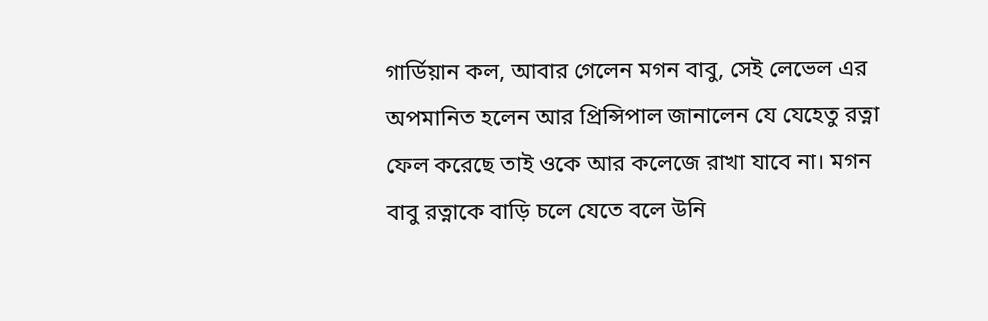গার্ডিয়ান কল, আবার গেলেন মগন বাবু, সেই লেভেল এর অপমানিত হলেন আর প্রিন্সিপাল জানালেন যে যেহেতু রত্না ফেল করেছে তাই ওকে আর কলেজে রাখা যাবে না। মগন বাবু রত্নাকে বাড়ি চলে যেতে বলে উনি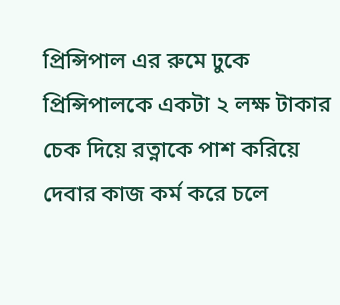প্রিন্সিপাল এর রুমে ঢুকে প্রিন্সিপালকে একটা ২ লক্ষ টাকার চেক দিয়ে রত্নাকে পাশ করিয়ে দেবার কাজ কর্ম করে চলে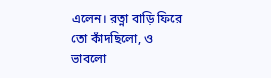এলেন। রত্না বাড়ি ফিরে তো কাঁদছিলো, ও ভাবলো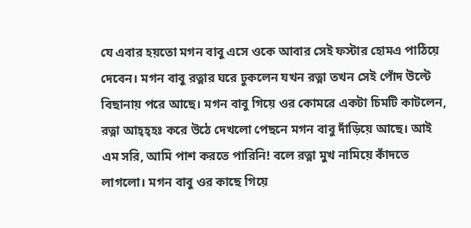যে এবার হয়তো মগন বাবু এসে ওকে আবার সেই ফস্টার হোমএ পাঠিয়ে দেবেন। মগন বাবু রত্নার ঘরে ঢুকলেন যখন রত্না তখন সেই পোঁদ উল্টে বিছানায় পরে আছে। মগন বাবু গিয়ে ওর কোমরে একটা চিমটি কাটলেন, রত্না আহ্হ্হঃ করে উঠে দেখলো পেছনে মগন বাবু দাঁড়িয়ে আছে। আই এম সরি, আমি পাশ করতে পারিনি! বলে রত্না মুখ নামিয়ে কাঁদতে লাগলো। মগন বাবু ওর কাছে গিয়ে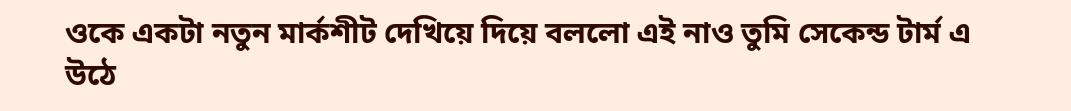ওকে একটা নতুন মার্কশীট দেখিয়ে দিয়ে বললো এই নাও তুমি সেকেন্ড টার্ম এ উঠে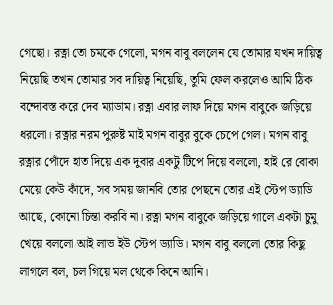গেছো। রত্না তো চমকে গেলো, মগন বাবু বললেন যে তোমার যখন দায়িত্ব নিয়েছি তখন তোমার সব দায়িত্ব নিয়েছি, তুমি ফেল করলেও আমি ঠিক বন্দোবস্ত করে দেব ম্যাডাম। রত্না এবার লাফ দিয়ে মগন বাবুকে জড়িয়ে ধরলো। রত্নার নরম পুরুষ্ট মাই মগন বাবুর বুকে চেপে গেল। মগন বাবু রত্নার পোঁদে হাত দিয়ে এক দুবার একটু টিপে দিয়ে বললো, হাই রে বোকা মেয়ে কেউ কাঁদে, সব সময় জানবি তোর পেছনে তোর এই স্টেপ ড্যাডি আছে, কোনো চিন্তা করবি না। রত্না মগন বাবুকে জড়িয়ে গালে একটা চুমু খেয়ে বললো আই লাভ ইউ স্টেপ ড্যাডি। মগন বাবু বললো তোর কিছু লাগলে বল, চল গিয়ে মল থেকে কিনে আনি।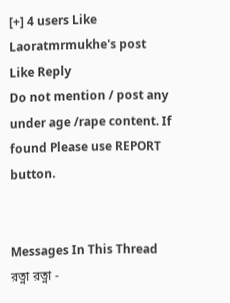[+] 4 users Like Laoratmrmukhe's post
Like Reply
Do not mention / post any under age /rape content. If found Please use REPORT button.


Messages In This Thread
রত্না রত্না -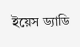ইয়েস ড্যাডি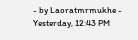- by Laoratmrmukhe - Yesterday, 12:43 PM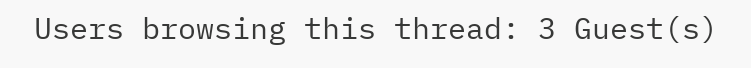Users browsing this thread: 3 Guest(s)